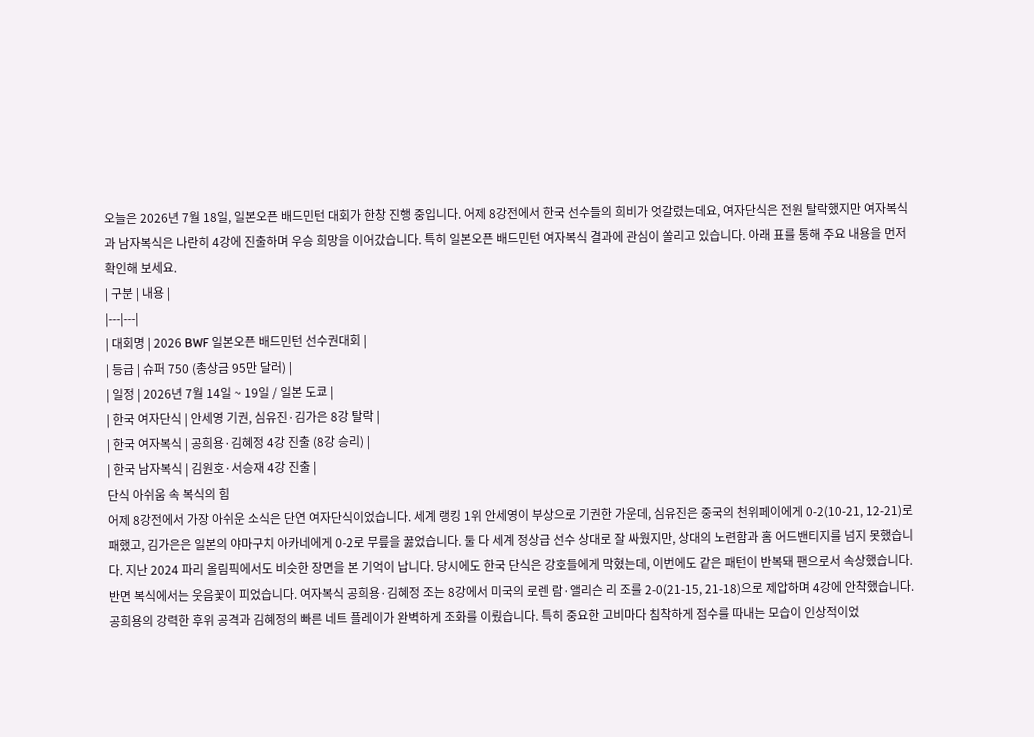오늘은 2026년 7월 18일, 일본오픈 배드민턴 대회가 한창 진행 중입니다. 어제 8강전에서 한국 선수들의 희비가 엇갈렸는데요, 여자단식은 전원 탈락했지만 여자복식과 남자복식은 나란히 4강에 진출하며 우승 희망을 이어갔습니다. 특히 일본오픈 배드민턴 여자복식 결과에 관심이 쏠리고 있습니다. 아래 표를 통해 주요 내용을 먼저 확인해 보세요.
| 구분 | 내용 |
|---|---|
| 대회명 | 2026 BWF 일본오픈 배드민턴 선수권대회 |
| 등급 | 슈퍼 750 (총상금 95만 달러) |
| 일정 | 2026년 7월 14일 ~ 19일 / 일본 도쿄 |
| 한국 여자단식 | 안세영 기권, 심유진·김가은 8강 탈락 |
| 한국 여자복식 | 공희용·김혜정 4강 진출 (8강 승리) |
| 한국 남자복식 | 김원호·서승재 4강 진출 |
단식 아쉬움 속 복식의 힘
어제 8강전에서 가장 아쉬운 소식은 단연 여자단식이었습니다. 세계 랭킹 1위 안세영이 부상으로 기권한 가운데, 심유진은 중국의 천위페이에게 0-2(10-21, 12-21)로 패했고, 김가은은 일본의 야마구치 아카네에게 0-2로 무릎을 꿇었습니다. 둘 다 세계 정상급 선수 상대로 잘 싸웠지만, 상대의 노련함과 홈 어드밴티지를 넘지 못했습니다. 지난 2024 파리 올림픽에서도 비슷한 장면을 본 기억이 납니다. 당시에도 한국 단식은 강호들에게 막혔는데, 이번에도 같은 패턴이 반복돼 팬으로서 속상했습니다.
반면 복식에서는 웃음꽃이 피었습니다. 여자복식 공희용·김혜정 조는 8강에서 미국의 로렌 람·앨리슨 리 조를 2-0(21-15, 21-18)으로 제압하며 4강에 안착했습니다. 공희용의 강력한 후위 공격과 김혜정의 빠른 네트 플레이가 완벽하게 조화를 이뤘습니다. 특히 중요한 고비마다 침착하게 점수를 따내는 모습이 인상적이었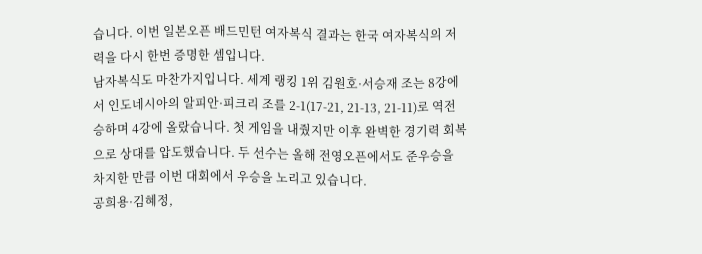습니다. 이번 일본오픈 배드민턴 여자복식 결과는 한국 여자복식의 저력을 다시 한번 증명한 셈입니다.
남자복식도 마찬가지입니다. 세계 랭킹 1위 김원호·서승재 조는 8강에서 인도네시아의 알피안·피크리 조를 2-1(17-21, 21-13, 21-11)로 역전승하며 4강에 올랐습니다. 첫 게임을 내줬지만 이후 완벽한 경기력 회복으로 상대를 압도했습니다. 두 선수는 올해 전영오픈에서도 준우승을 차지한 만큼 이번 대회에서 우승을 노리고 있습니다.
공희용·김혜정,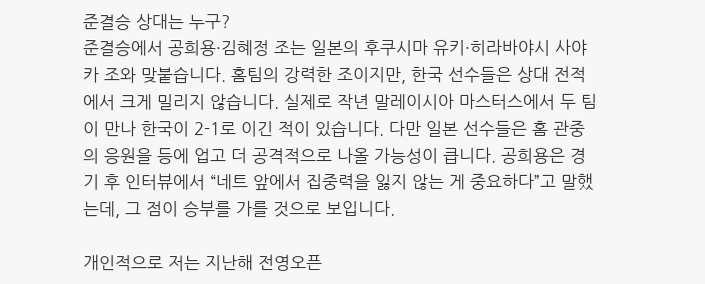준결승 상대는 누구?
준결승에서 공희용·김혜정 조는 일본의 후쿠시마 유키·히라바야시 사야카 조와 맞붙습니다. 홈팀의 강력한 조이지만, 한국 선수들은 상대 전적에서 크게 밀리지 않습니다. 실제로 작년 말레이시아 마스터스에서 두 팀이 만나 한국이 2-1로 이긴 적이 있습니다. 다만 일본 선수들은 홈 관중의 응원을 등에 업고 더 공격적으로 나올 가능성이 큽니다. 공희용은 경기 후 인터뷰에서 “네트 앞에서 집중력을 잃지 않는 게 중요하다”고 말했는데, 그 점이 승부를 가를 것으로 보입니다.

개인적으로 저는 지난해 전영오픈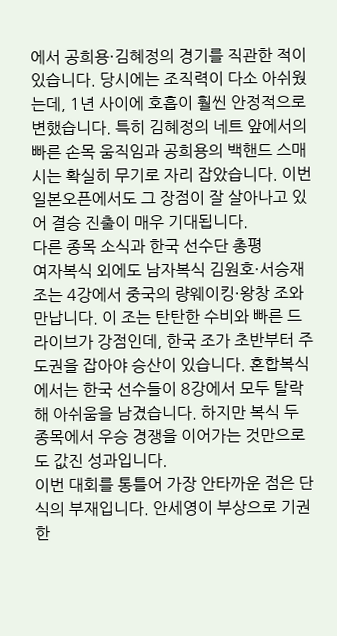에서 공희용·김혜정의 경기를 직관한 적이 있습니다. 당시에는 조직력이 다소 아쉬웠는데, 1년 사이에 호흡이 훨씬 안정적으로 변했습니다. 특히 김혜정의 네트 앞에서의 빠른 손목 움직임과 공희용의 백핸드 스매시는 확실히 무기로 자리 잡았습니다. 이번 일본오픈에서도 그 장점이 잘 살아나고 있어 결승 진출이 매우 기대됩니다.
다른 종목 소식과 한국 선수단 총평
여자복식 외에도 남자복식 김원호·서승재 조는 4강에서 중국의 량웨이킹·왕창 조와 만납니다. 이 조는 탄탄한 수비와 빠른 드라이브가 강점인데, 한국 조가 초반부터 주도권을 잡아야 승산이 있습니다. 혼합복식에서는 한국 선수들이 8강에서 모두 탈락해 아쉬움을 남겼습니다. 하지만 복식 두 종목에서 우승 경쟁을 이어가는 것만으로도 값진 성과입니다.
이번 대회를 통틀어 가장 안타까운 점은 단식의 부재입니다. 안세영이 부상으로 기권한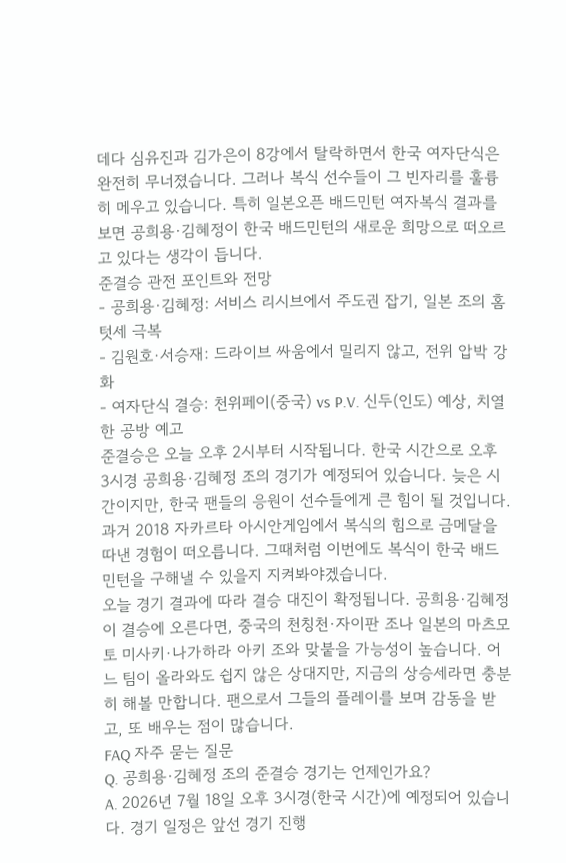데다 심유진과 김가은이 8강에서 탈락하면서 한국 여자단식은 완전히 무너졌습니다. 그러나 복식 선수들이 그 빈자리를 훌륭히 메우고 있습니다. 특히 일본오픈 배드민턴 여자복식 결과를 보면 공희용·김혜정이 한국 배드민턴의 새로운 희망으로 떠오르고 있다는 생각이 듭니다.
준결승 관전 포인트와 전망
- 공희용·김혜정: 서비스 리시브에서 주도권 잡기, 일본 조의 홈 텃세 극복
- 김원호·서승재: 드라이브 싸움에서 밀리지 않고, 전위 압박 강화
- 여자단식 결승: 천위페이(중국) vs P.V. 신두(인도) 예상, 치열한 공방 예고
준결승은 오늘 오후 2시부터 시작됩니다. 한국 시간으로 오후 3시경 공희용·김혜정 조의 경기가 예정되어 있습니다. 늦은 시간이지만, 한국 팬들의 응원이 선수들에게 큰 힘이 될 것입니다. 과거 2018 자카르타 아시안게임에서 복식의 힘으로 금메달을 따낸 경험이 떠오릅니다. 그때처럼 이번에도 복식이 한국 배드민턴을 구해낼 수 있을지 지켜봐야겠습니다.
오늘 경기 결과에 따라 결승 대진이 확정됩니다. 공희용·김혜정이 결승에 오른다면, 중국의 천칭천·자이판 조나 일본의 마츠모토 미사키·나가하라 아키 조와 맞붙을 가능성이 높습니다. 어느 팀이 올라와도 쉽지 않은 상대지만, 지금의 상승세라면 충분히 해볼 만합니다. 팬으로서 그들의 플레이를 보며 감동을 받고, 또 배우는 점이 많습니다.
FAQ 자주 묻는 질문
Q. 공희용·김혜정 조의 준결승 경기는 언제인가요?
A. 2026년 7월 18일 오후 3시경(한국 시간)에 예정되어 있습니다. 경기 일정은 앞선 경기 진행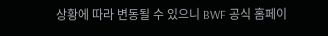상황에 따라 변동될 수 있으니 BWF 공식 홈페이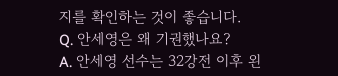지를 확인하는 것이 좋습니다.
Q. 안세영은 왜 기권했나요?
A. 안세영 선수는 32강전 이후 왼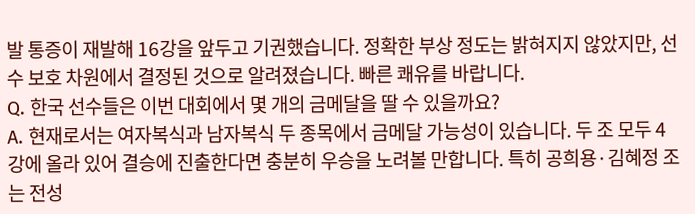발 통증이 재발해 16강을 앞두고 기권했습니다. 정확한 부상 정도는 밝혀지지 않았지만, 선수 보호 차원에서 결정된 것으로 알려졌습니다. 빠른 쾌유를 바랍니다.
Q. 한국 선수들은 이번 대회에서 몇 개의 금메달을 딸 수 있을까요?
A. 현재로서는 여자복식과 남자복식 두 종목에서 금메달 가능성이 있습니다. 두 조 모두 4강에 올라 있어 결승에 진출한다면 충분히 우승을 노려볼 만합니다. 특히 공희용·김혜정 조는 전성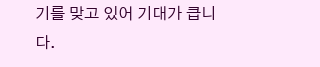기를 맞고 있어 기대가 큽니다.